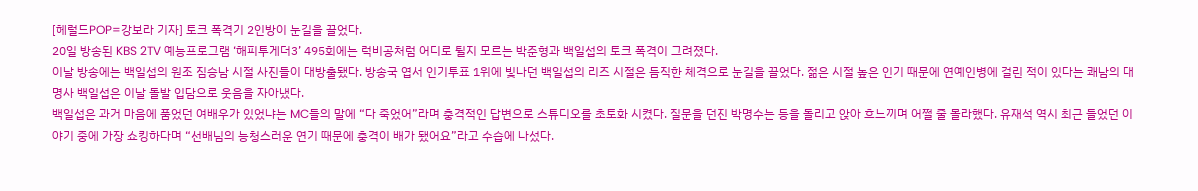[헤럴드POP=강보라 기자] 토크 폭격기 2인방이 눈길을 끌었다.
20일 방송된 KBS 2TV 예능프로그램 ‘해피투게더3’ 495회에는 럭비공처럼 어디로 튈지 모르는 박준형과 백일섭의 토크 폭격이 그려졌다.
이날 방송에는 백일섭의 원조 짐승남 시절 사진들이 대방출됐다. 방송국 엽서 인기투표 1위에 빛나던 백일섭의 리즈 시절은 듬직한 체격으로 눈길을 끌었다. 젊은 시절 높은 인기 때문에 연예인병에 걸린 적이 있다는 쾌남의 대명사 백일섭은 이날 돌발 입담으로 웃음을 자아냈다.
백일섭은 과거 마음에 품었던 여배우가 있었냐는 MC들의 말에 “다 죽었어”라며 충격적인 답변으로 스튜디오를 초토화 시켰다. 질문을 던진 박명수는 등을 돌리고 앉아 흐느끼며 어쩔 줄 몰라했다. 유재석 역시 최근 들었던 이야기 중에 가장 쇼킹하다며 “선배님의 능청스러운 연기 때문에 충격이 배가 됐어요”라고 수습에 나섰다.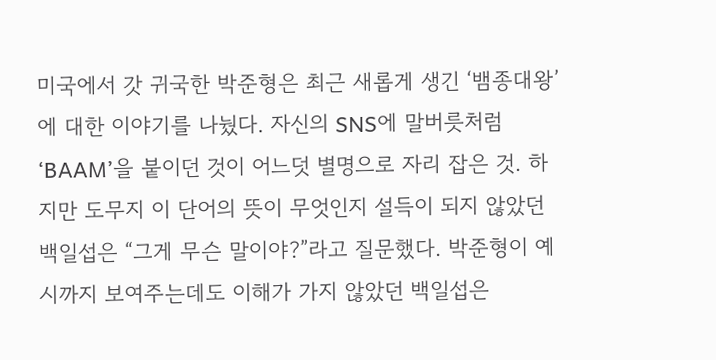미국에서 갓 귀국한 박준형은 최근 새롭게 생긴 ‘뱀종대왕’에 대한 이야기를 나눴다. 자신의 SNS에 말버릇처럼 ‘BAAM’을 붙이던 것이 어느덧 별명으로 자리 잡은 것. 하지만 도무지 이 단어의 뜻이 무엇인지 설득이 되지 않았던 백일섭은 “그게 무슨 말이야?”라고 질문했다. 박준형이 예시까지 보여주는데도 이해가 가지 않았던 백일섭은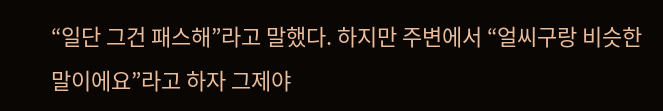“일단 그건 패스해”라고 말했다. 하지만 주변에서 “얼씨구랑 비슷한 말이에요”라고 하자 그제야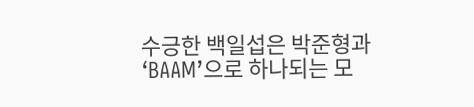수긍한 백일섭은 박준형과 ‘BAAM’으로 하나되는 모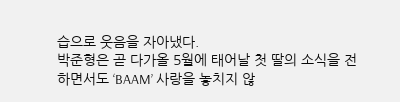습으로 웃음을 자아냈다.
박준형은 곧 다가올 5월에 태어날 첫 딸의 소식을 전하면서도 ‘BAAM’ 사랑을 놓치지 않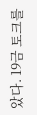았다. 19금 토크를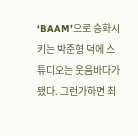‘BAAM’으로 승화시키는 박준형 덕에 스튜디오는 웃음바다가 됐다. 그런가하면 최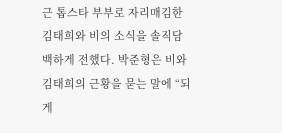근 톱스타 부부로 자리매김한 김태희와 비의 소식을 솔직담백하게 전했다. 박준형은 비와 김태희의 근황을 묻는 말에 “되게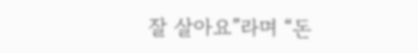잘 살아요”라며 “돈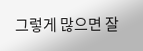그렇게 많으면 잘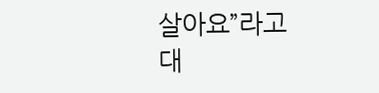살아요”라고 대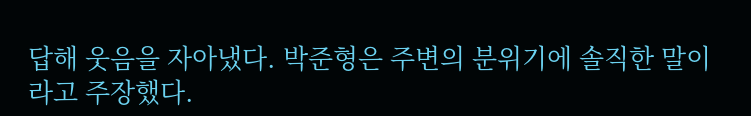답해 웃음을 자아냈다. 박준형은 주변의 분위기에 솔직한 말이라고 주장했다.